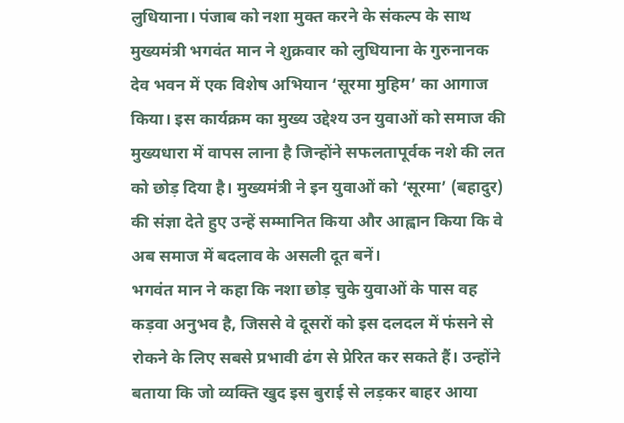लुधियाना। पंजाब को नशा मुक्त करने के संकल्प के साथ मुख्यमंत्री भगवंत मान ने शुक्रवार को लुधियाना के गुरुनानक देव भवन में एक विशेष अभियान ‘सूरमा मुहिम’ का आगाज किया। इस कार्यक्रम का मुख्य उद्देश्य उन युवाओं को समाज की मुख्यधारा में वापस लाना है जिन्होंने सफलतापूर्वक नशे की लत को छोड़ दिया है। मुख्यमंत्री ने इन युवाओं को ‘सूरमा’ (बहादुर) की संज्ञा देते हुए उन्हें सम्मानित किया और आह्वान किया कि वे अब समाज में बदलाव के असली दूत बनें।
भगवंत मान ने कहा कि नशा छोड़ चुके युवाओं के पास वह कड़वा अनुभव है, जिससे वे दूसरों को इस दलदल में फंसने से रोकने के लिए सबसे प्रभावी ढंग से प्रेरित कर सकते हैं। उन्होंने बताया कि जो व्यक्ति खुद इस बुराई से लड़कर बाहर आया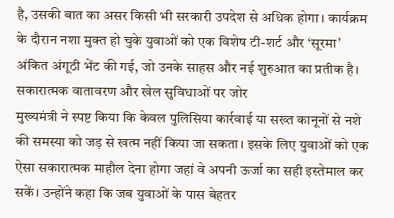है, उसकी बात का असर किसी भी सरकारी उपदेश से अधिक होगा। कार्यक्रम के दौरान नशा मुक्त हो चुके युवाओं को एक विशेष टी-शर्ट और ‘सूरमा’ अंकित अंगूठी भेंट की गई, जो उनके साहस और नई शुरुआत का प्रतीक है।
सकारात्मक वातावरण और खेल सुविधाओं पर जोर
मुख्यमंत्री ने स्पष्ट किया कि केवल पुलिसिया कार्रवाई या सख्त कानूनों से नशे की समस्या को जड़ से खत्म नहीं किया जा सकता। इसके लिए युवाओं को एक ऐसा सकारात्मक माहौल देना होगा जहां वे अपनी ऊर्जा का सही इस्तेमाल कर सकें। उन्होंने कहा कि जब युवाओं के पास बेहतर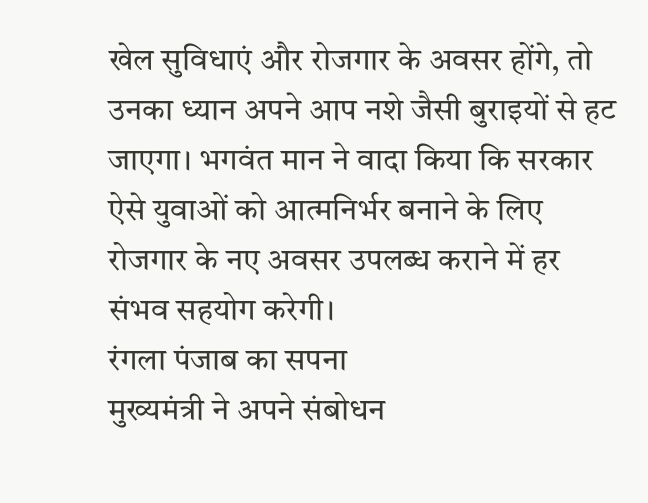खेल सुविधाएं और रोजगार के अवसर होंगे, तो उनका ध्यान अपने आप नशे जैसी बुराइयों से हट जाएगा। भगवंत मान ने वादा किया कि सरकार ऐसे युवाओं को आत्मनिर्भर बनाने के लिए रोजगार के नए अवसर उपलब्ध कराने में हर संभव सहयोग करेगी।
रंगला पंजाब का सपना
मुख्यमंत्री ने अपने संबोधन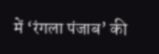में ‘रंगला पंजाब’ की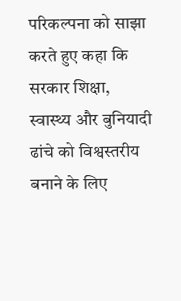परिकल्पना को साझा करते हुए कहा कि सरकार शिक्षा, स्वास्थ्य और बुनियादी ढांचे को विश्वस्तरीय बनाने के लिए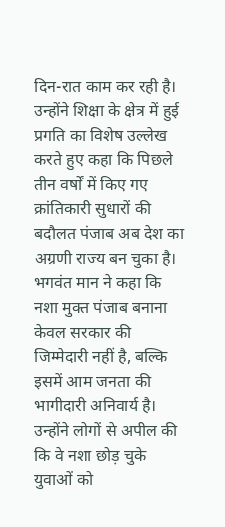दिन-रात काम कर रही है। उन्होंने शिक्षा के क्षेत्र में हुई प्रगति का विशेष उल्लेख करते हुए कहा कि पिछले तीन वर्षों में किए गए क्रांतिकारी सुधारों की बदौलत पंजाब अब देश का अग्रणी राज्य बन चुका है। भगवंत मान ने कहा कि नशा मुक्त पंजाब बनाना केवल सरकार की जिम्मेदारी नहीं है, बल्कि इसमें आम जनता की भागीदारी अनिवार्य है।
उन्होंने लोगों से अपील की कि वे नशा छोड़ चुके युवाओं को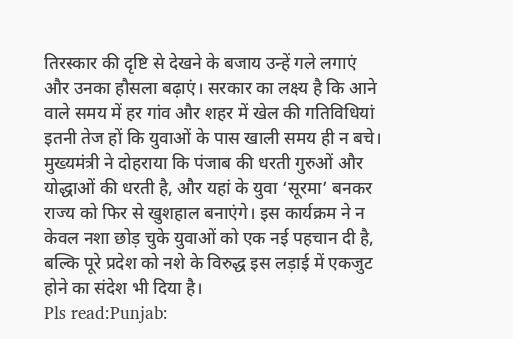तिरस्कार की दृष्टि से देखने के बजाय उन्हें गले लगाएं और उनका हौसला बढ़ाएं। सरकार का लक्ष्य है कि आने वाले समय में हर गांव और शहर में खेल की गतिविधियां इतनी तेज हों कि युवाओं के पास खाली समय ही न बचे। मुख्यमंत्री ने दोहराया कि पंजाब की धरती गुरुओं और योद्धाओं की धरती है, और यहां के युवा ‘सूरमा’ बनकर राज्य को फिर से खुशहाल बनाएंगे। इस कार्यक्रम ने न केवल नशा छोड़ चुके युवाओं को एक नई पहचान दी है, बल्कि पूरे प्रदेश को नशे के विरुद्ध इस लड़ाई में एकजुट होने का संदेश भी दिया है।
Pls read:Punjab: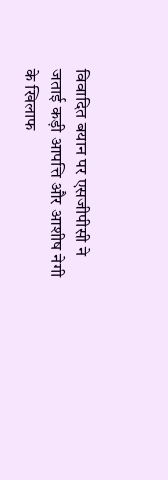विवादित बयान पर एसजीपीसी ने जताई कड़ी आपत्ति और आशीष नेगी के खिलाफ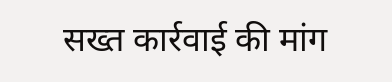सख्त कार्रवाई की मांग